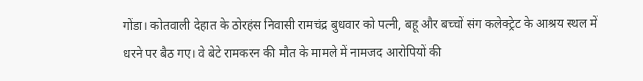गोंडा। कोतवाली देहात के ठोरहंस निवासी रामचंद्र बुधवार को पत्नी, बहू और बच्चों संग कलेक्ट्रेट के आश्रय स्थल में धरने पर बैठ गए। वे बेटे रामकरन की मौत के मामले में नामजद आरोपियों की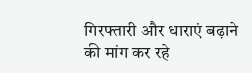गिरफ्तारी और धाराएं बढ़ाने की मांग कर रहे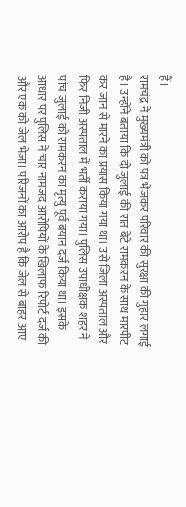हैं।
रामचंद्र ने मुख्यमंत्री को पत्र भेजकर परिवार की सुरक्षा की गुहार लगाई है। उन्होंने बताया कि दो जुलाई की रात बेटे रामकरन के साथ मारपीट कर जान से मारने का प्रयास किया गया था। उसे जिला अस्पताल और फिर निजी अस्पताल में भर्ती कराया गया। पुलिस उपाधीक्षक शहर ने पांच जुलाई को रामकरन का मृत्यु पूर्व बयान दर्ज किया था। इसके आधार पर पुलिस ने चार नामजद आरोपियों के खिलाफ रिपोर्ट दर्ज की और एक को जेल भेजा। परिजनों का आरोप है कि जेल से बाहर आए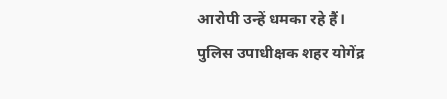आरोपी उन्हें धमका रहे हैं।
पुलिस उपाधीक्षक शहर योगेंद्र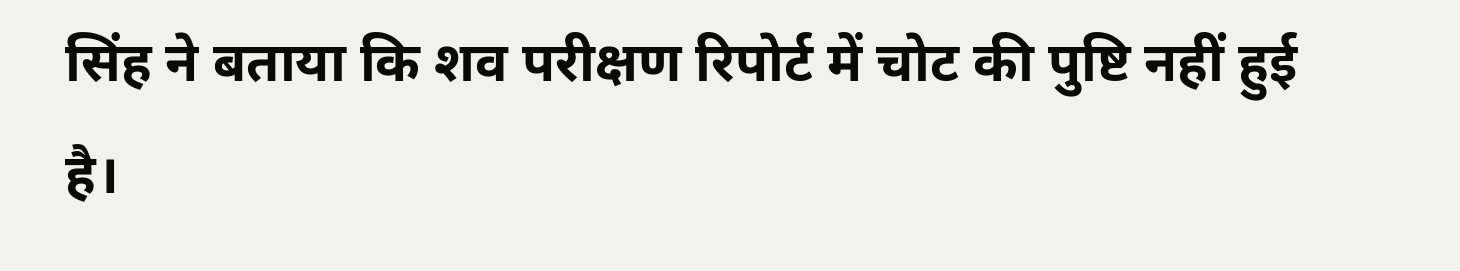सिंह ने बताया कि शव परीक्षण रिपोर्ट में चोट की पुष्टि नहीं हुई है।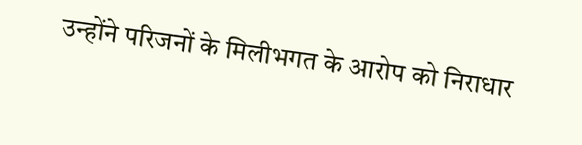उन्होंने परिजनों के मिलीभगत के आरोप को निराधार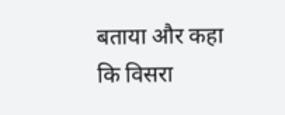बताया और कहा कि विसरा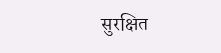सुरक्षित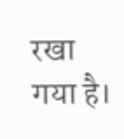रखा गया है।